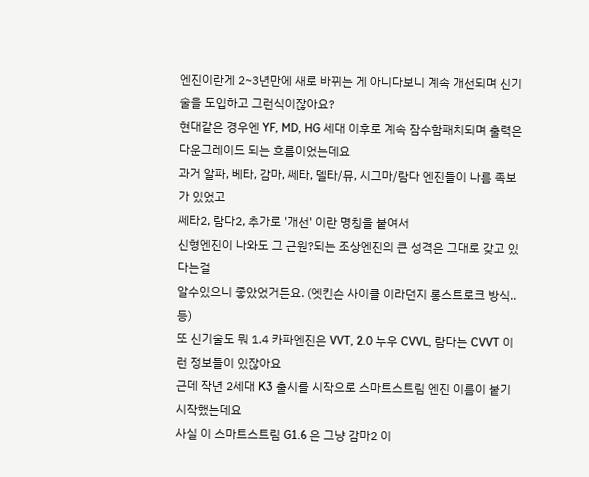엔진이란게 2~3년만에 새로 바뀌는 게 아니다보니 계속 개선되며 신기술을 도입하고 그런식이잖아요?
현대같은 경우엔 YF, MD, HG 세대 이후로 계속 잠수함패치되며 출력은 다운그레이드 되는 흐름이었는데요
과거 알파, 베타, 감마, 쎄타, 델타/뮤, 시그마/람다 엔진들이 나름 족보가 있었고
쎄타2, 람다2, 추가로 '개선' 이란 명칭을 붙여서
신형엔진이 나와도 그 근원?되는 조상엔진의 큰 성격은 그대로 갖고 있다는걸
알수있으니 좋았었거든요. (엣킨슨 사이클 이라던지 롱스트로크 방식.. 등)
또 신기술도 뭐 1.4 카파엔진은 VVT, 2.0 누우 CVVL, 람다는 CVVT 이런 정보들이 있잖아요
근데 작년 2세대 K3 출시를 시작으로 스마트스트림 엔진 이름이 붙기 시작했는데요
사실 이 스마트스트림 G1.6 은 그냥 감마2 이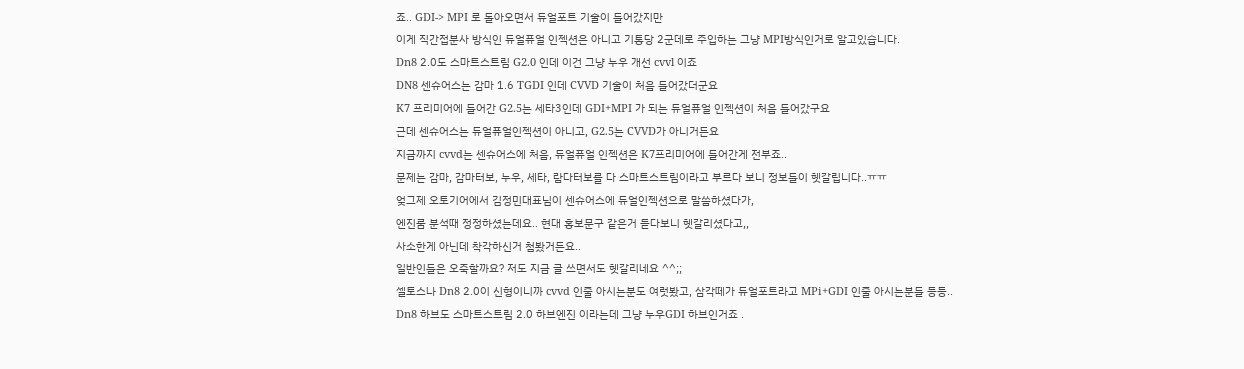죠.. GDI-> MPI 로 돌아오면서 듀얼포트 기술이 들어갔지만
이게 직간접분사 방식인 듀얼퓨얼 인젝션은 아니고 기통당 2군데로 주입하는 그냥 MPI방식인거로 알고있습니다.
Dn8 2.0도 스마트스트림 G2.0 인데 이건 그냥 누우 개선 cvvl 이죠
DN8 센슈어스는 감마 1.6 TGDI 인데 CVVD 기술이 처음 들어갔더군요
K7 프리미어에 들어간 G2.5는 세타3인데 GDI+MPI 가 되는 듀얼퓨얼 인젝션이 처음 들어갔구요
근데 센슈어스는 듀얼퓨얼인젝션이 아니고, G2.5는 CVVD가 아니거든요
지금까지 cvvd는 센슈어스에 처음, 듀얼퓨얼 인젝션은 K7프리미어에 들어간게 전부죠..
문제는 감마, 감마터보, 누우, 세타, 람다터보를 다 스마트스트림이라고 부르다 보니 정보들이 헷갈립니다..ㅠㅠ
엊그제 오토기어에서 김정민대표님이 센슈어스에 듀얼인젝션으로 말씀하셨다가,
엔진룸 분석때 정정하셨는데요.. 현대 홍보문구 같은거 듣다보니 헷갈리셨다고,,
사소한게 아닌데 착각하신거 첨봤거든요..
일반인들은 오죽할까요? 저도 지금 글 쓰면서도 헷갈리네요 ^^;;
셀토스나 Dn8 2.0이 신형이니까 cvvd 인줄 아시는분도 여럿봤고, 삼각떼가 듀얼포트라고 MPi+GDI 인줄 아시는분들 등등..
Dn8 하브도 스마트스트림 2.0 하브엔진 이라는데 그냥 누우GDI 하브인거죠 .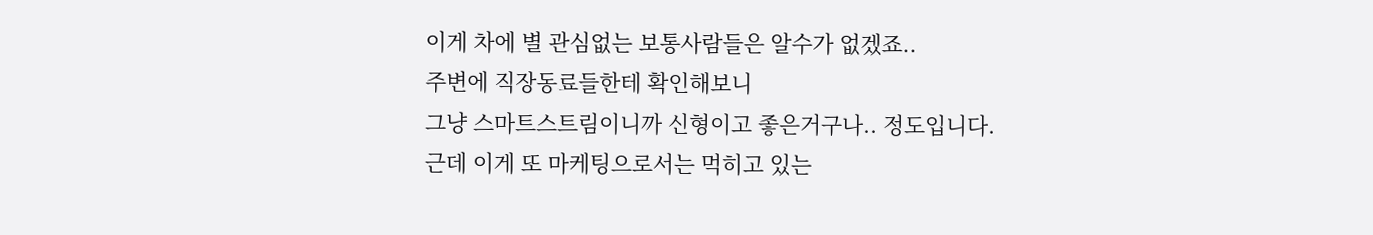이게 차에 별 관심없는 보통사람들은 알수가 없겠죠..
주변에 직장동료들한테 확인해보니
그냥 스마트스트림이니까 신형이고 좋은거구나.. 정도입니다.
근데 이게 또 마케팅으로서는 먹히고 있는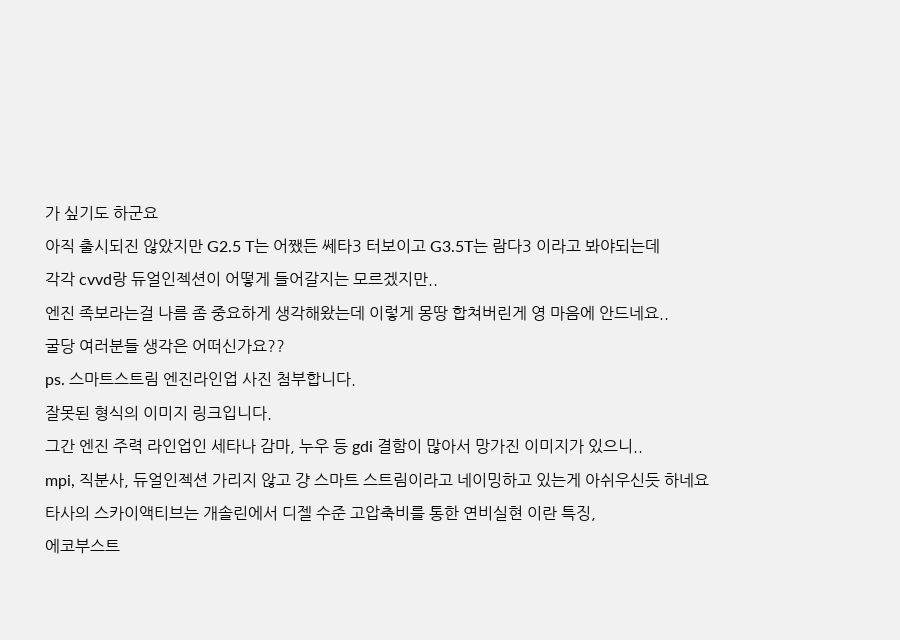가 싶기도 하군요
아직 출시되진 않았지만 G2.5 T는 어쨌든 쎄타3 터보이고 G3.5T는 람다3 이라고 봐야되는데
각각 cvvd랑 듀얼인젝션이 어떻게 들어갈지는 모르겠지만..
엔진 족보라는걸 나름 좀 중요하게 생각해왔는데 이렇게 몽땅 합쳐버린게 영 마음에 안드네요..
굴당 여러분들 생각은 어떠신가요??
ps. 스마트스트림 엔진라인업 사진 첨부합니다.
잘못된 형식의 이미지 링크입니다.
그간 엔진 주력 라인업인 세타나 감마, 누우 등 gdi 결함이 많아서 망가진 이미지가 있으니..
mpi, 직분사, 듀얼인젝션 가리지 않고 걍 스마트 스트림이라고 네이밍하고 있는게 아쉬우신듯 하네요
타사의 스카이액티브는 개솔린에서 디젤 수준 고압축비를 통한 연비실현 이란 특징,
에코부스트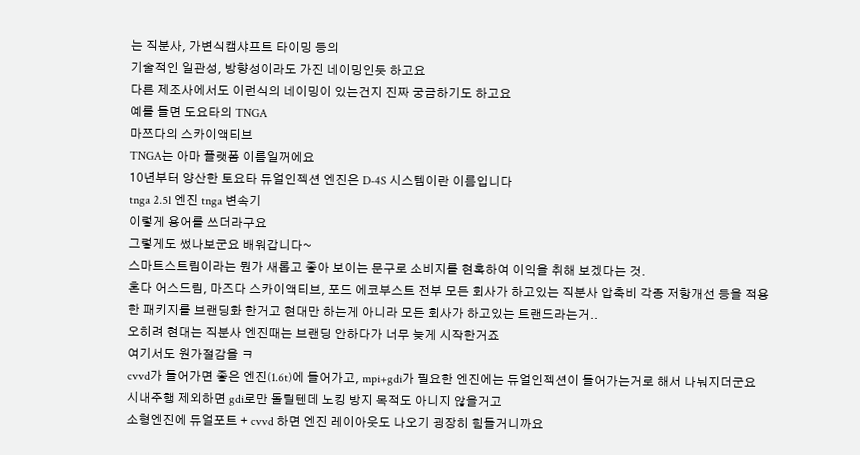는 직분사, 가변식캠샤프트 타이밍 등의
기술적인 일관성, 방향성이라도 가진 네이밍인듯 하고요
다른 제조사에서도 이런식의 네이밍이 있는건지 진짜 궁금하기도 하고요
예를 들면 도요타의 TNGA
마쯔다의 스카이액티브
TNGA는 아마 플랫폼 이름일꺼에요
10년부터 양산한 토요타 듀얼인젝션 엔진은 D-4S 시스템이란 이름입니다
tnga 2.5l 엔진 tnga 변속기
이렇게 용어를 쓰더라구요
그렇게도 썼나보군요 배워갑니다~
스마트스트림이라는 뭔가 새롭고 좋아 보이는 문구로 소비지를 현혹하여 이익을 취해 보겠다는 것.
혼다 어스드림, 마즈다 스카이액티브, 포드 에코부스트 전부 모든 회사가 하고있는 직분사 압축비 각종 저항개선 등을 적용한 패키지를 브랜딩화 한거고 현대만 하는게 아니라 모든 회사가 하고있는 트랜드라는거..
오히려 현대는 직분사 엔진때는 브랜딩 안하다가 너무 늦게 시작한거죠
여기서도 원가절감을 ㅋ
cvvd가 들어가면 좋은 엔진(1.6t)에 들어가고, mpi+gdi가 필요한 엔진에는 듀얼인젝션이 들어가는거로 해서 나눠지더군요
시내주행 제외하면 gdi로만 돌릴텐데 노킹 방지 목적도 아니지 않을거고
소형엔진에 듀얼포트 + cvvd 하면 엔진 레이아웃도 나오기 굉장히 힘들거니까요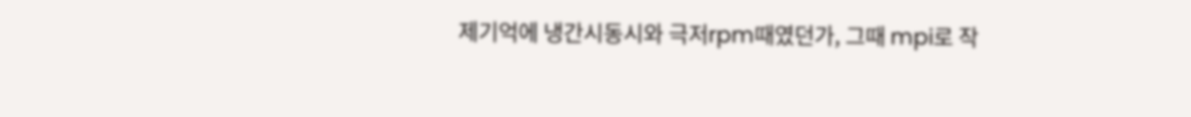제기억에 냉간시동시와 극저rpm때였던가, 그때 mpi로 작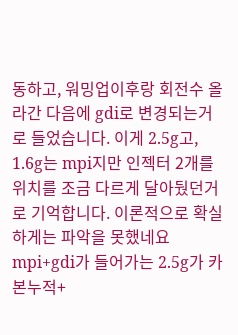동하고, 워밍업이후랑 회전수 올라간 다음에 gdi로 변경되는거로 들었습니다. 이게 2.5g고, 1.6g는 mpi지만 인젝터 2개를 위치를 조금 다르게 달아뒀던거로 기억합니다. 이론적으로 확실하게는 파악을 못했네요
mpi+gdi가 들어가는 2.5g가 카본누적+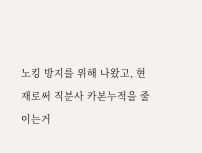노킹 방지를 위해 나왔고, 현재로써 직분사 카본누적을 줄이는거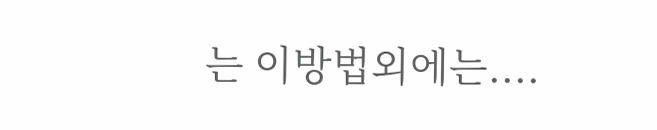는 이방법외에는....